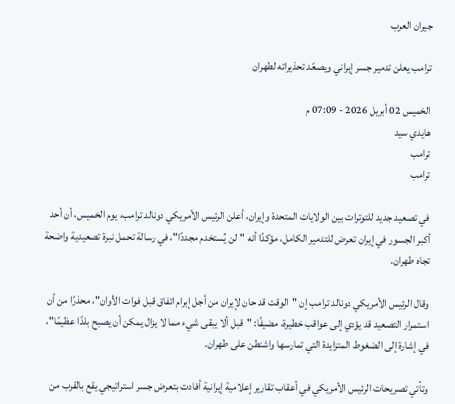جيران العرب

ترامب يعلن تدمير جسر إيراني ويصعّد تحذيراته لطهران

الخميس 02 أبريل 2026 - 07:09 م
هايدي سيد
ترامب
ترامب

في تصعيد جديد للتوترات بين الولايات المتحدة وإيران، أعلن الرئيس الأمريكي دونالد ترامب، يوم الخميس، أن أحد أكبر الجسور في إيران تعرض للتدمير الكامل، مؤكدًا أنه "لن يُستخدم مجددًا"، في رسالة تحمل نبرة تصعيدية واضحة تجاه طهران.

وقال الرئيس الأمريكي دونالد ترامب إن "الوقت قد حان لإيران من أجل إبرام اتفاق قبل فوات الأوان"، محذرًا من أن استمرار التصعيد قد يؤدي إلى عواقب خطيرة، مضيفًا: "قبل ألا يبقى شيء مما لا يزال يمكن أن يصبح بلدًا عظيمًا"، في إشارة إلى الضغوط المتزايدة التي تمارسها واشنطن على طهران.

وتأتي تصريحات الرئيس الأمريكي في أعقاب تقارير إعلامية إيرانية أفادت بتعرض جسر استراتيجي يقع بالقرب من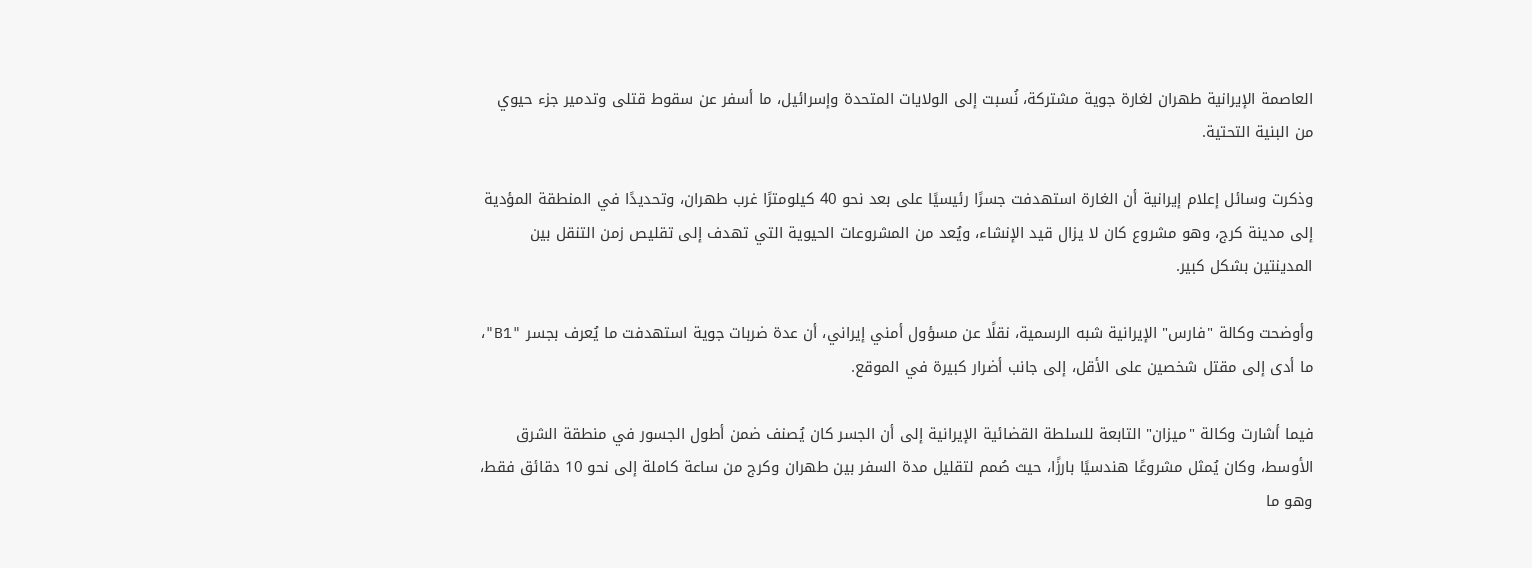العاصمة الإيرانية طهران لغارة جوية مشتركة، نُسبت إلى الولايات المتحدة وإسرائيل، ما أسفر عن سقوط قتلى وتدمير جزء حيوي من البنية التحتية.

وذكرت وسائل إعلام إيرانية أن الغارة استهدفت جسرًا رئيسيًا على بعد نحو 40 كيلومترًا غرب طهران، وتحديدًا في المنطقة المؤدية إلى مدينة كرج، وهو مشروع كان لا يزال قيد الإنشاء، ويُعد من المشروعات الحيوية التي تهدف إلى تقليص زمن التنقل بين المدينتين بشكل كبير.

وأوضحت وكالة "فارس" الإيرانية شبه الرسمية، نقلًا عن مسؤول أمني إيراني، أن عدة ضربات جوية استهدفت ما يُعرف بجسر "B1"، ما أدى إلى مقتل شخصين على الأقل، إلى جانب أضرار كبيرة في الموقع.

فيما أشارت وكالة "ميزان" التابعة للسلطة القضائية الإيرانية إلى أن الجسر كان يُصنف ضمن أطول الجسور في منطقة الشرق الأوسط، وكان يُمثل مشروعًا هندسيًا بارزًا، حيث صُمم لتقليل مدة السفر بين طهران وكرج من ساعة كاملة إلى نحو 10 دقائق فقط، وهو ما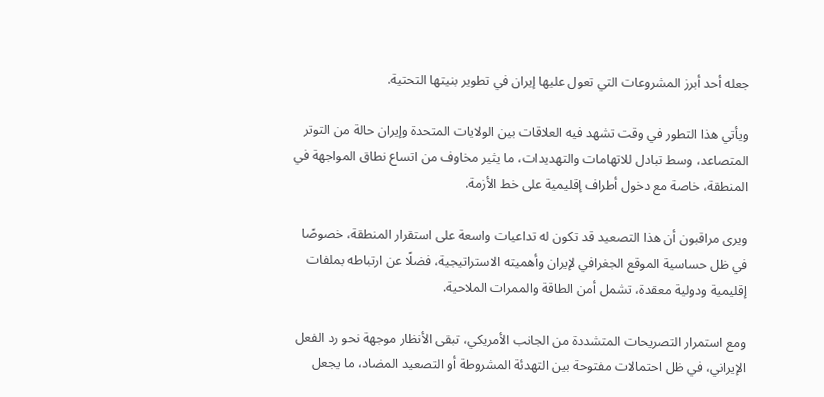جعله أحد أبرز المشروعات التي تعول عليها إيران في تطوير بنيتها التحتية.

ويأتي هذا التطور في وقت تشهد فيه العلاقات بين الولايات المتحدة وإيران حالة من التوتر المتصاعد، وسط تبادل للاتهامات والتهديدات، ما يثير مخاوف من اتساع نطاق المواجهة في المنطقة، خاصة مع دخول أطراف إقليمية على خط الأزمة.

ويرى مراقبون أن هذا التصعيد قد تكون له تداعيات واسعة على استقرار المنطقة، خصوصًا في ظل حساسية الموقع الجغرافي لإيران وأهميته الاستراتيجية، فضلًا عن ارتباطه بملفات إقليمية ودولية معقدة، تشمل أمن الطاقة والممرات الملاحية.

ومع استمرار التصريحات المتشددة من الجانب الأمريكي، تبقى الأنظار موجهة نحو رد الفعل الإيراني، في ظل احتمالات مفتوحة بين التهدئة المشروطة أو التصعيد المضاد، ما يجعل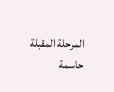المرحلة المقبلة حاسمة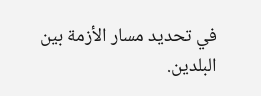في تحديد مسار الأزمة بين البلدين.